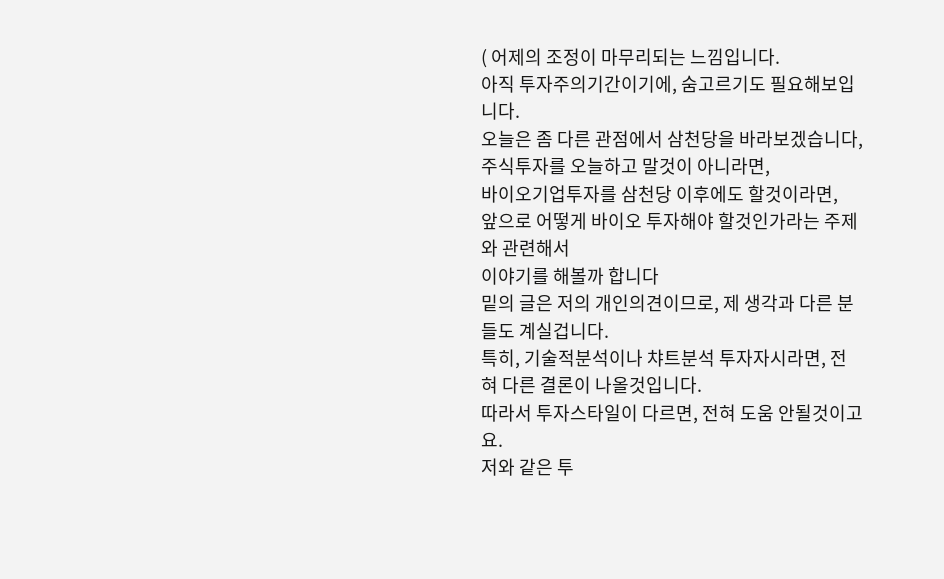( 어제의 조정이 마무리되는 느낌입니다.
아직 투자주의기간이기에, 숨고르기도 필요해보입니다.
오늘은 좀 다른 관점에서 삼천당을 바라보겠습니다,
주식투자를 오늘하고 말것이 아니라면,
바이오기업투자를 삼천당 이후에도 할것이라면,
앞으로 어떻게 바이오 투자해야 할것인가라는 주제와 관련해서
이야기를 해볼까 합니다
밑의 글은 저의 개인의견이므로, 제 생각과 다른 분들도 계실겁니다.
특히, 기술적분석이나 챠트분석 투자자시라면, 전혀 다른 결론이 나올것입니다.
따라서 투자스타일이 다르면, 전혀 도움 안될것이고요.
저와 같은 투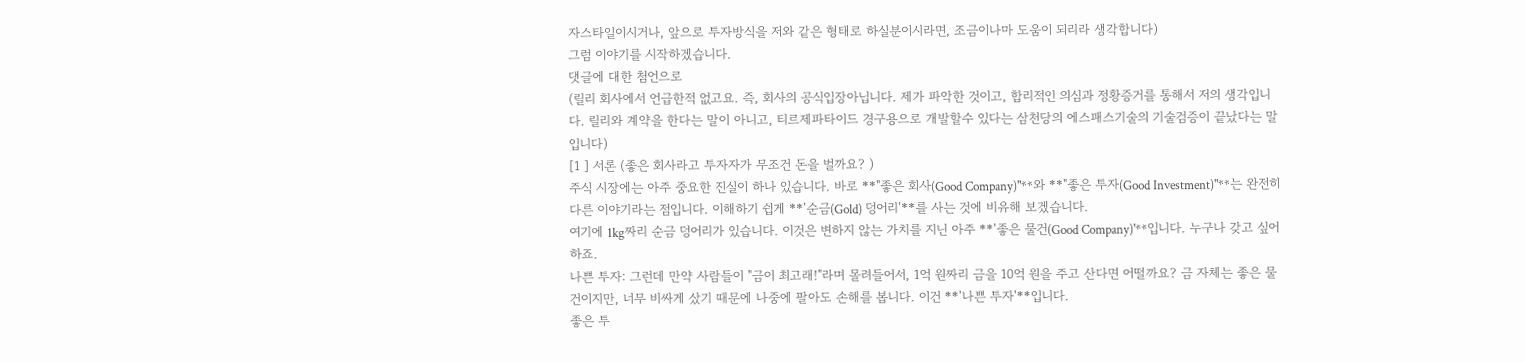자스타일이시거나, 앞으로 투자방식을 저와 같은 형태로 하실분이시라면, 조금이나마 도움이 되리라 생각합니다)
그럼 이야기를 시작하겠습니다.
댓글에 대한 첨언으로
(릴리 회사에서 언급한적 없고요. 즉, 회사의 공식입장아닙니다. 제가 파악한 것이고, 합리적인 의심과 정황증거를 통해서 저의 생각입니다. 릴리와 계약을 한다는 말이 아니고, 티르제파타이드 경구용으로 개발할수 있다는 삼천당의 에스패스기술의 기술검증이 끝났다는 말입니다)
[1 ] 서론 (좋은 회사라고 투자자가 무조건 돈을 벌까요? )
주식 시장에는 아주 중요한 진실이 하나 있습니다. 바로 **"좋은 회사(Good Company)"**와 **"좋은 투자(Good Investment)"**는 완전히 다른 이야기라는 점입니다. 이해하기 쉽게 **'순금(Gold) 덩어리'**를 사는 것에 비유해 보겠습니다.
여기에 1kg짜리 순금 덩어리가 있습니다. 이것은 변하지 않는 가치를 지닌 아주 **'좋은 물건(Good Company)'**입니다. 누구나 갖고 싶어 하죠.
나쁜 투자: 그런데 만약 사람들이 "금이 최고래!"라며 몰려들어서, 1억 원짜리 금을 10억 원을 주고 산다면 어떨까요? 금 자체는 좋은 물건이지만, 너무 비싸게 샀기 때문에 나중에 팔아도 손해를 봅니다. 이건 **'나쁜 투자'**입니다.
좋은 투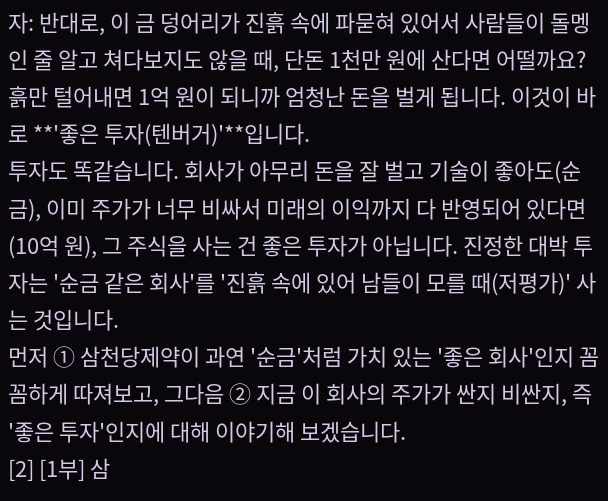자: 반대로, 이 금 덩어리가 진흙 속에 파묻혀 있어서 사람들이 돌멩인 줄 알고 쳐다보지도 않을 때, 단돈 1천만 원에 산다면 어떨까요? 흙만 털어내면 1억 원이 되니까 엄청난 돈을 벌게 됩니다. 이것이 바로 **'좋은 투자(텐버거)'**입니다.
투자도 똑같습니다. 회사가 아무리 돈을 잘 벌고 기술이 좋아도(순금), 이미 주가가 너무 비싸서 미래의 이익까지 다 반영되어 있다면(10억 원), 그 주식을 사는 건 좋은 투자가 아닙니다. 진정한 대박 투자는 '순금 같은 회사'를 '진흙 속에 있어 남들이 모를 때(저평가)' 사는 것입니다.
먼저 ① 삼천당제약이 과연 '순금'처럼 가치 있는 '좋은 회사'인지 꼼꼼하게 따져보고, 그다음 ② 지금 이 회사의 주가가 싼지 비싼지, 즉 '좋은 투자'인지에 대해 이야기해 보겠습니다.
[2] [1부] 삼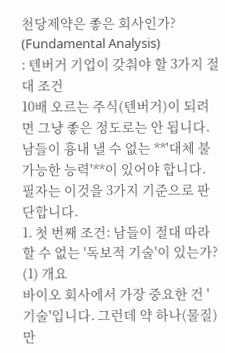천당제약은 좋은 회사인가? (Fundamental Analysis)
: 텐버거 기업이 갖춰야 할 3가지 절대 조건
10배 오르는 주식(텐버거)이 되려면 그냥 좋은 정도로는 안 됩니다. 남들이 흉내 낼 수 없는 **'대체 불가능한 능력'**이 있어야 합니다. 필자는 이것을 3가지 기준으로 판단합니다.
1. 첫 번째 조건: 남들이 절대 따라 할 수 없는 '독보적 기술'이 있는가?
(1) 개요
바이오 회사에서 가장 중요한 건 '기술'입니다. 그런데 약 하나(물질)만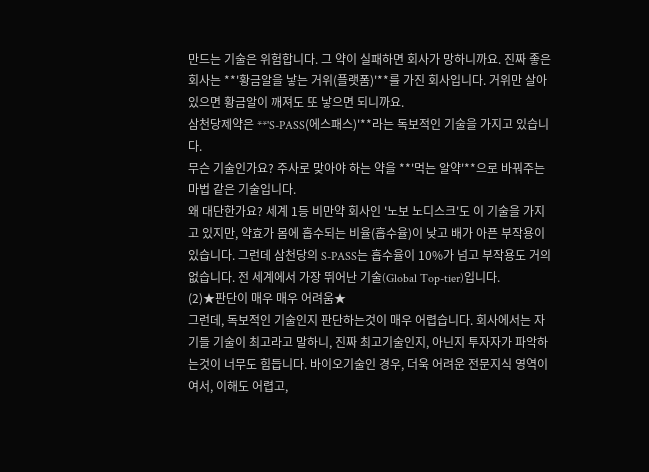만드는 기술은 위험합니다. 그 약이 실패하면 회사가 망하니까요. 진짜 좋은 회사는 **'황금알을 낳는 거위(플랫폼)'**를 가진 회사입니다. 거위만 살아있으면 황금알이 깨져도 또 낳으면 되니까요.
삼천당제약은 **'S-PASS(에스패스)'**라는 독보적인 기술을 가지고 있습니다.
무슨 기술인가요? 주사로 맞아야 하는 약을 **'먹는 알약'**으로 바꿔주는 마법 같은 기술입니다.
왜 대단한가요? 세계 1등 비만약 회사인 '노보 노디스크'도 이 기술을 가지고 있지만, 약효가 몸에 흡수되는 비율(흡수율)이 낮고 배가 아픈 부작용이 있습니다. 그런데 삼천당의 S-PASS는 흡수율이 10%가 넘고 부작용도 거의 없습니다. 전 세계에서 가장 뛰어난 기술(Global Top-tier)입니다.
(2)★판단이 매우 매우 어려움★
그런데, 독보적인 기술인지 판단하는것이 매우 어렵습니다. 회사에서는 자기들 기술이 최고라고 말하니, 진짜 최고기술인지, 아닌지 투자자가 파악하는것이 너무도 힘듭니다. 바이오기술인 경우, 더욱 어려운 전문지식 영역이여서, 이해도 어렵고,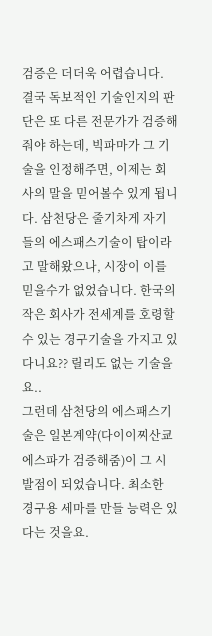검증은 더더욱 어렵습니다.
결국 독보적인 기술인지의 판단은 또 다른 전문가가 검증해줘야 하는데, 빅파마가 그 기술을 인정해주면, 이제는 회사의 말을 믿어볼수 있게 됩니다. 삼천당은 줄기차게 자기들의 에스패스기술이 탑이라고 말해왔으나, 시장이 이를 믿을수가 없었습니다. 한국의 작은 회사가 전세계를 호령할수 있는 경구기술을 가지고 있다니요?? 릴리도 없는 기술을요..
그런데 삼천당의 에스패스기술은 일본계약(다이이찌산쿄에스파가 검증해줌)이 그 시발점이 되었습니다. 최소한 경구용 세마를 만들 능력은 있다는 것을요.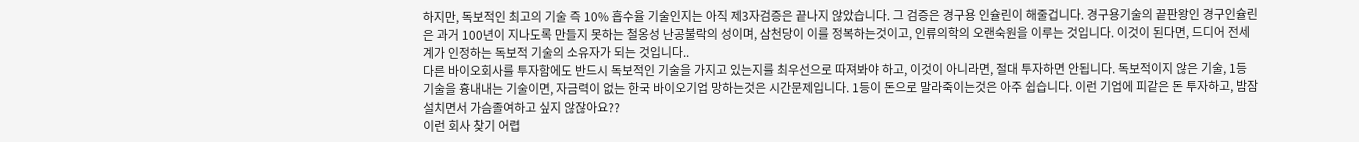하지만, 독보적인 최고의 기술 즉 10% 흡수율 기술인지는 아직 제3자검증은 끝나지 않았습니다. 그 검증은 경구용 인슐린이 해줄겁니다. 경구용기술의 끝판왕인 경구인슐린은 과거 100년이 지나도록 만들지 못하는 철옹성 난공불락의 성이며, 삼천당이 이를 정복하는것이고, 인류의학의 오랜숙원을 이루는 것입니다. 이것이 된다면, 드디어 전세계가 인정하는 독보적 기술의 소유자가 되는 것입니다..
다른 바이오회사를 투자함에도 반드시 독보적인 기술을 가지고 있는지를 최우선으로 따져봐야 하고, 이것이 아니라면, 절대 투자하면 안됩니다. 독보적이지 않은 기술, 1등 기술을 흉내내는 기술이면, 자금력이 없는 한국 바이오기업 망하는것은 시간문제입니다. 1등이 돈으로 말라죽이는것은 아주 쉽습니다. 이런 기업에 피같은 돈 투자하고, 밤잠설치면서 가슴졸여하고 싶지 않잖아요??
이런 회사 찾기 어렵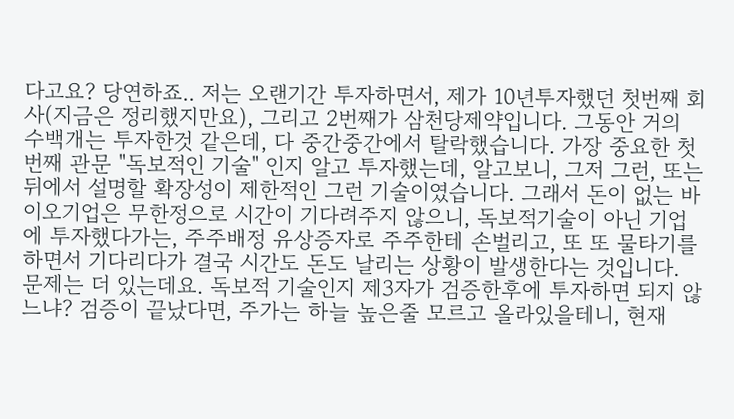다고요? 당연하죠.. 저는 오랜기간 투자하면서, 제가 10년투자했던 첫번째 회사(지금은 정리했지만요), 그리고 2번째가 삼천당제약입니다. 그동안 거의 수백개는 투자한것 같은데, 다 중간중간에서 탈락했습니다. 가장 중요한 첫번째 관문 "독보적인 기술" 인지 알고 투자했는데, 알고보니, 그저 그런, 또는 뒤에서 설명할 확장성이 제한적인 그런 기술이였습니다. 그래서 돈이 없는 바이오기업은 무한정으로 시간이 기다려주지 않으니, 독보적기술이 아닌 기업에 투자했다가는, 주주배정 유상증자로 주주한테 손벌리고, 또 또 물타기를 하면서 기다리다가 결국 시간도 돈도 날리는 상황이 발생한다는 것입니다.
문제는 더 있는데요. 독보적 기술인지 제3자가 검증한후에 투자하면 되지 않느냐? 검증이 끝났다면, 주가는 하늘 높은줄 모르고 올라있을테니, 현재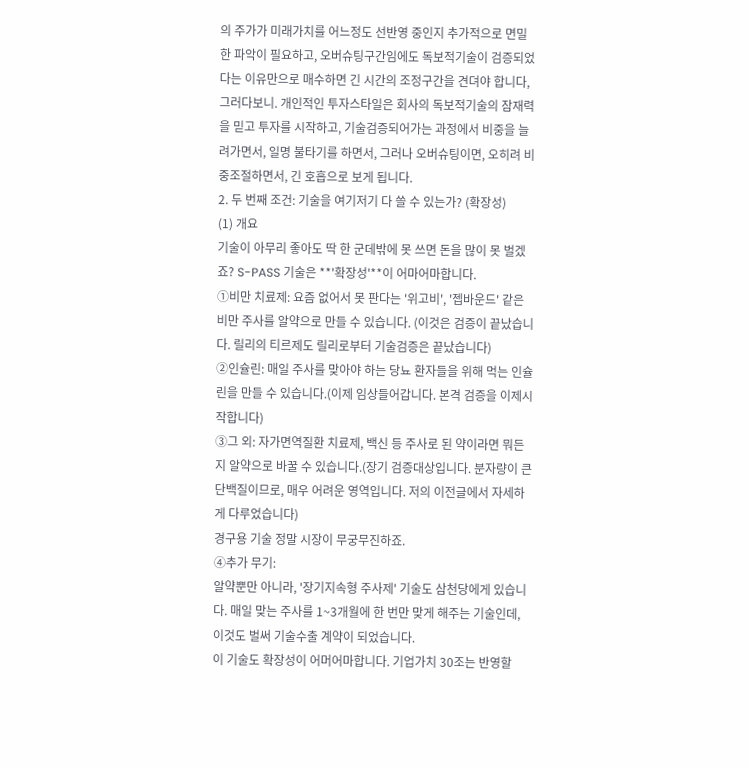의 주가가 미래가치를 어느정도 선반영 중인지 추가적으로 면밀한 파악이 필요하고, 오버슈팅구간임에도 독보적기술이 검증되었다는 이유만으로 매수하면 긴 시간의 조정구간을 견뎌야 합니다,
그러다보니. 개인적인 투자스타일은 회사의 독보적기술의 잠재력을 믿고 투자를 시작하고, 기술검증되어가는 과정에서 비중을 늘려가면서, 일명 불타기를 하면서, 그러나 오버슈팅이면, 오히려 비중조절하면서, 긴 호흡으로 보게 됩니다.
2. 두 번째 조건: 기술을 여기저기 다 쓸 수 있는가? (확장성)
(1) 개요
기술이 아무리 좋아도 딱 한 군데밖에 못 쓰면 돈을 많이 못 벌겠죠? S-PASS 기술은 **'확장성'**이 어마어마합니다.
①비만 치료제: 요즘 없어서 못 판다는 '위고비', '젭바운드' 같은 비만 주사를 알약으로 만들 수 있습니다. (이것은 검증이 끝났습니다. 릴리의 티르제도 릴리로부터 기술검증은 끝났습니다)
②인슐린: 매일 주사를 맞아야 하는 당뇨 환자들을 위해 먹는 인슐린을 만들 수 있습니다.(이제 임상들어갑니다. 본격 검증을 이제시작합니다)
③그 외: 자가면역질환 치료제, 백신 등 주사로 된 약이라면 뭐든지 알약으로 바꿀 수 있습니다.(장기 검증대상입니다. 분자량이 큰 단백질이므로, 매우 어려운 영역입니다. 저의 이전글에서 자세하게 다루었습니다)
경구용 기술 정말 시장이 무궁무진하죠.
④추가 무기:
알약뿐만 아니라, '장기지속형 주사제' 기술도 삼천당에게 있습니다. 매일 맞는 주사를 1~3개월에 한 번만 맞게 해주는 기술인데, 이것도 벌써 기술수출 계약이 되었습니다.
이 기술도 확장성이 어머어마합니다. 기업가치 30조는 반영할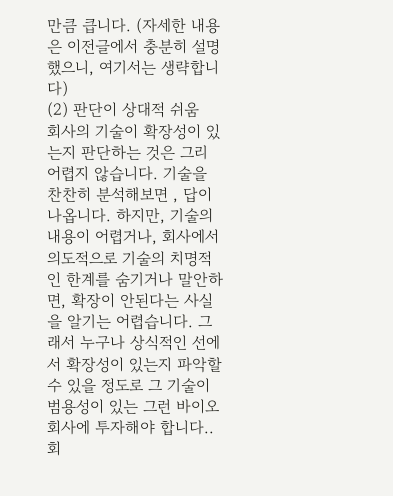만큼 큽니다. (자세한 내용은 이전글에서 충분히 설명했으니, 여기서는 생략합니다)
(2) 판단이 상대적 쉬움
회사의 기술이 확장성이 있는지 판단하는 것은 그리 어렵지 않습니다. 기술을 찬찬히 분석해보면 , 답이 나옵니다. 하지만, 기술의 내용이 어렵거나, 회사에서 의도적으로 기술의 치명적인 한계를 숨기거나 말안하면, 확장이 안된다는 사실을 알기는 어렵습니다. 그래서 누구나 상식적인 선에서 확장성이 있는지 파악할수 있을 정도로 그 기술이 범용성이 있는 그런 바이오회사에 투자해야 합니다.. 회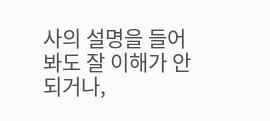사의 설명을 들어봐도 잘 이해가 안되거나,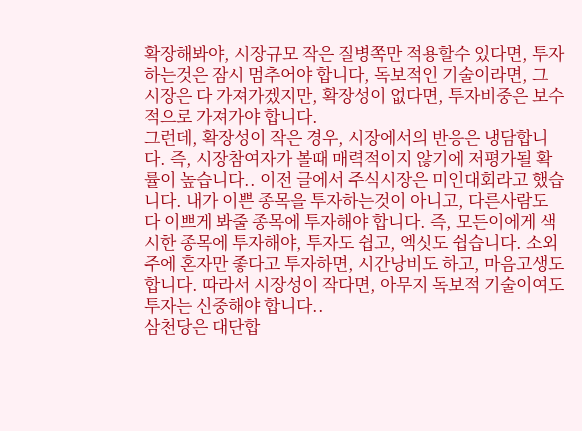확장해봐야, 시장규모 작은 질병쪽만 적용할수 있다면, 투자하는것은 잠시 멈추어야 합니다, 독보적인 기술이라면, 그 시장은 다 가져가겠지만, 확장성이 없다면, 투자비중은 보수적으로 가져가야 합니다.
그런데, 확장성이 작은 경우, 시장에서의 반응은 냉담합니다. 즉, 시장참여자가 볼때 매력적이지 않기에 저평가될 확률이 높습니다.. 이전 글에서 주식시장은 미인대회라고 했습니다. 내가 이쁜 종목을 투자하는것이 아니고, 다른사람도 다 이쁘게 봐줄 종목에 투자해야 합니다. 즉, 모든이에게 색시한 종목에 투자해야, 투자도 쉽고, 엑싯도 쉽습니다. 소외주에 혼자만 좋다고 투자하면, 시간낭비도 하고, 마음고생도 합니다. 따라서 시장성이 작다면, 아무지 독보적 기술이여도 투자는 신중해야 합니다..
삼천당은 대단합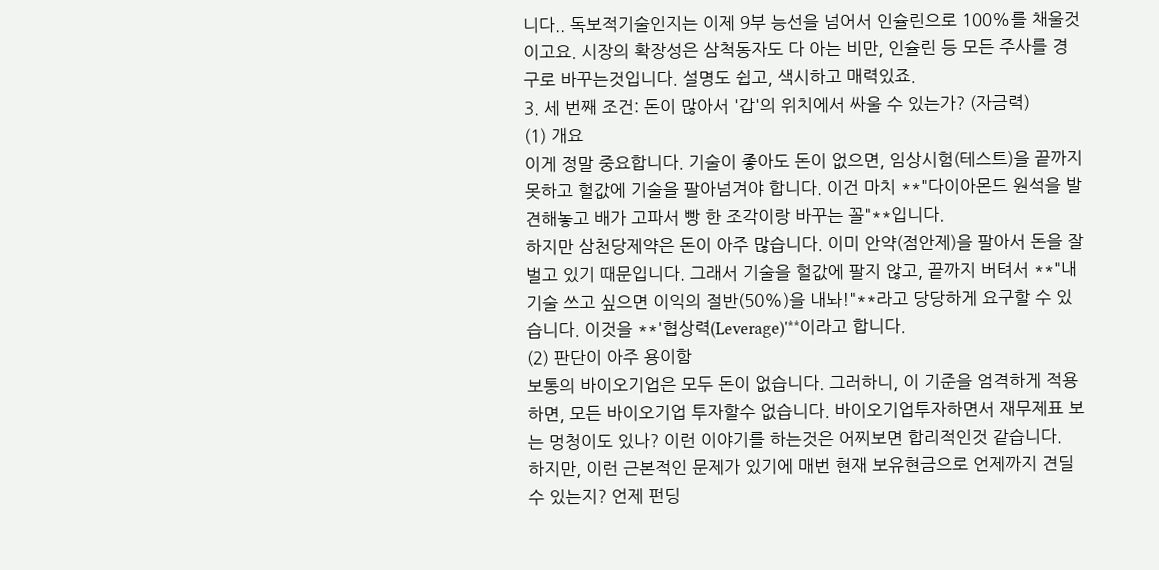니다.. 독보적기술인지는 이제 9부 능선을 넘어서 인슐린으로 100%를 채울것이고요. 시장의 확장성은 삼척동자도 다 아는 비만, 인슐린 등 모든 주사를 경구로 바꾸는것입니다. 설명도 쉽고, 색시하고 매력있죠.
3. 세 번째 조건: 돈이 많아서 '갑'의 위치에서 싸울 수 있는가? (자금력)
(1) 개요
이게 정말 중요합니다. 기술이 좋아도 돈이 없으면, 임상시험(테스트)을 끝까지 못하고 헐값에 기술을 팔아넘겨야 합니다. 이건 마치 **"다이아몬드 원석을 발견해놓고 배가 고파서 빵 한 조각이랑 바꾸는 꼴"**입니다.
하지만 삼천당제약은 돈이 아주 많습니다. 이미 안약(점안제)을 팔아서 돈을 잘 벌고 있기 때문입니다. 그래서 기술을 헐값에 팔지 않고, 끝까지 버텨서 **"내 기술 쓰고 싶으면 이익의 절반(50%)을 내놔!"**라고 당당하게 요구할 수 있습니다. 이것을 **'협상력(Leverage)'**이라고 합니다.
(2) 판단이 아주 용이함
보통의 바이오기업은 모두 돈이 없습니다. 그러하니, 이 기준을 엄격하게 적용하면, 모든 바이오기업 투자할수 없습니다. 바이오기업투자하면서 재무제표 보는 멍청이도 있나? 이런 이야기를 하는것은 어찌보면 합리적인것 같습니다.
하지만, 이런 근본적인 문제가 있기에 매번 현재 보유현금으로 언제까지 견딜수 있는지? 언제 펀딩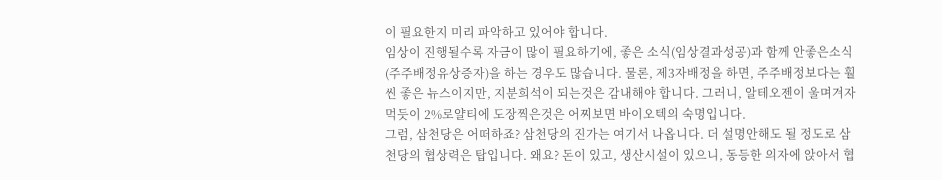이 필요한지 미리 파악하고 있어야 합니다.
임상이 진행될수록 자금이 많이 필요하기에, 좋은 소식(임상결과성공)과 함께 안좋은소식(주주배정유상증자)을 하는 경우도 많습니다. 물론, 제3자배정을 하면, 주주배정보다는 훨씬 좋은 뉴스이지만, 지분희석이 되는것은 감내해야 합니다. 그러니, 알테오젠이 울며겨자먹듯이 2%로얄티에 도장찍은것은 어찌보면 바이오텍의 숙명입니다.
그럼, 삼천당은 어떠하죠? 삼천당의 진가는 여기서 나옵니다. 더 설명안해도 될 정도로 삼천당의 협상력은 탑입니다. 왜요? 돈이 있고, 생산시설이 있으니, 동등한 의자에 앉아서 협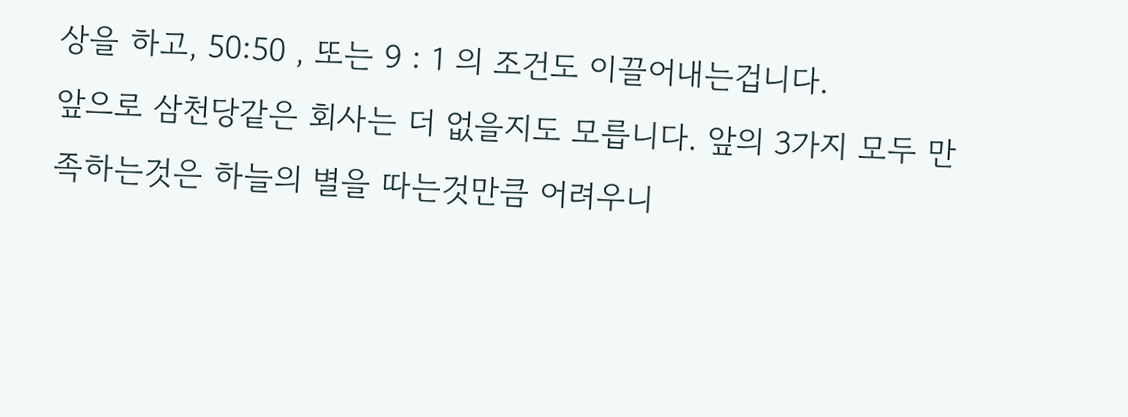상을 하고, 50:50 , 또는 9 : 1 의 조건도 이끌어내는겁니다.
앞으로 삼천당같은 회사는 더 없을지도 모릅니다. 앞의 3가지 모두 만족하는것은 하늘의 별을 따는것만큼 어려우니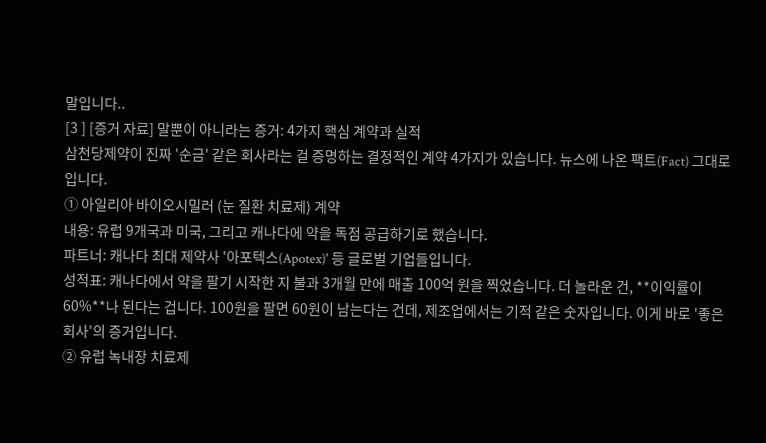말입니다..
[3 ] [증거 자료] 말뿐이 아니라는 증거: 4가지 핵심 계약과 실적
삼천당제약이 진짜 '순금' 같은 회사라는 걸 증명하는 결정적인 계약 4가지가 있습니다. 뉴스에 나온 팩트(Fact) 그대로입니다.
① 아일리아 바이오시밀러 (눈 질환 치료제) 계약
내용: 유럽 9개국과 미국, 그리고 캐나다에 약을 독점 공급하기로 했습니다.
파트너: 캐나다 최대 제약사 '아포텍스(Apotex)' 등 글로벌 기업들입니다.
성적표: 캐나다에서 약을 팔기 시작한 지 불과 3개월 만에 매출 100억 원을 찍었습니다. 더 놀라운 건, **이익률이 60%**나 된다는 겁니다. 100원을 팔면 60원이 남는다는 건데, 제조업에서는 기적 같은 숫자입니다. 이게 바로 '좋은 회사'의 증거입니다.
② 유럽 녹내장 치료제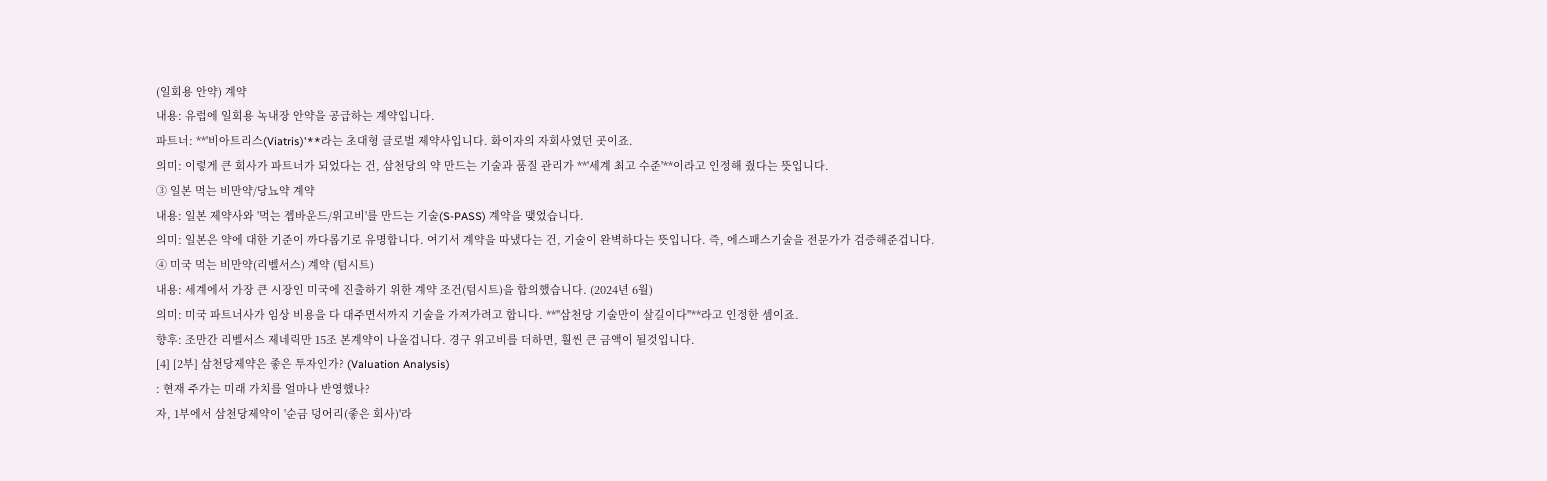(일회용 안약) 계약
내용: 유럽에 일회용 녹내장 안약을 공급하는 계약입니다.
파트너: **'비아트리스(Viatris)'**라는 초대형 글로벌 제약사입니다. 화이자의 자회사였던 곳이죠.
의미: 이렇게 큰 회사가 파트너가 되었다는 건, 삼천당의 약 만드는 기술과 품질 관리가 **'세계 최고 수준'**이라고 인정해 줬다는 뜻입니다.
③ 일본 먹는 비만약/당뇨약 계약
내용: 일본 제약사와 '먹는 젭바운드/위고비'를 만드는 기술(S-PASS) 계약을 맺었습니다.
의미: 일본은 약에 대한 기준이 까다롭기로 유명합니다. 여기서 계약을 따냈다는 건, 기술이 완벽하다는 뜻입니다. 즉, 에스패스기술을 전문가가 검증해준겁니다.
④ 미국 먹는 비만약(리벨서스) 계약 (텀시트)
내용: 세계에서 가장 큰 시장인 미국에 진출하기 위한 계약 조건(텀시트)을 합의했습니다. (2024년 6월)
의미: 미국 파트너사가 임상 비용을 다 대주면서까지 기술을 가져가려고 합니다. **"삼천당 기술만이 살길이다"**라고 인정한 셈이죠.
향후: 조만간 리벨서스 제네릭만 15조 본계약이 나올겁니다. 경구 위고비를 더하면, 훨씬 큰 금액이 될것입니다.
[4] [2부] 삼천당제약은 좋은 투자인가? (Valuation Analysis)
: 현재 주가는 미래 가치를 얼마나 반영했나?
자, 1부에서 삼천당제약이 '순금 덩어리(좋은 회사)'라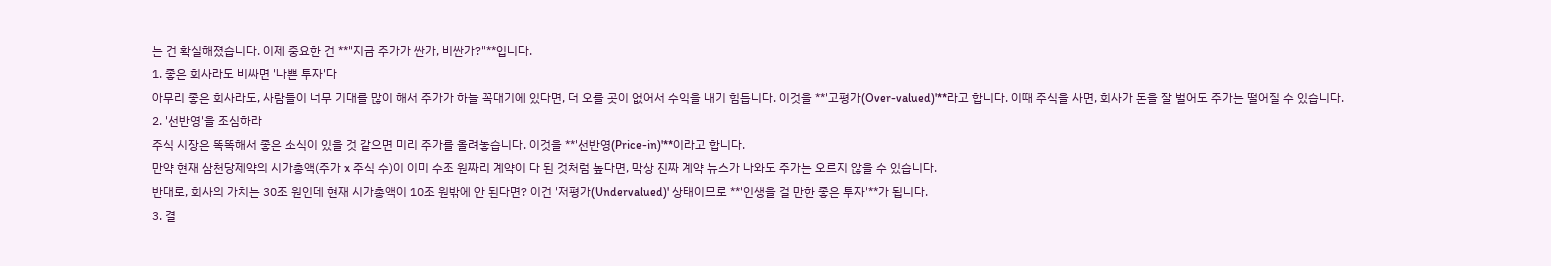는 건 확실해졌습니다. 이제 중요한 건 **"지금 주가가 싼가, 비싼가?"**입니다.
1. 좋은 회사라도 비싸면 '나쁜 투자'다
아무리 좋은 회사라도, 사람들이 너무 기대를 많이 해서 주가가 하늘 꼭대기에 있다면, 더 오를 곳이 없어서 수익을 내기 힘듭니다. 이것을 **'고평가(Over-valued)'**라고 합니다. 이때 주식을 사면, 회사가 돈을 잘 벌어도 주가는 떨어질 수 있습니다.
2. '선반영'을 조심하라
주식 시장은 똑똑해서 좋은 소식이 있을 것 같으면 미리 주가를 올려놓습니다. 이것을 **'선반영(Price-in)'**이라고 합니다.
만약 현재 삼천당제약의 시가총액(주가 x 주식 수)이 이미 수조 원짜리 계약이 다 된 것처럼 높다면, 막상 진짜 계약 뉴스가 나와도 주가는 오르지 않을 수 있습니다.
반대로, 회사의 가치는 30조 원인데 현재 시가총액이 10조 원밖에 안 된다면? 이건 '저평가(Undervalued)' 상태이므로 **'인생을 걸 만한 좋은 투자'**가 됩니다.
3. 결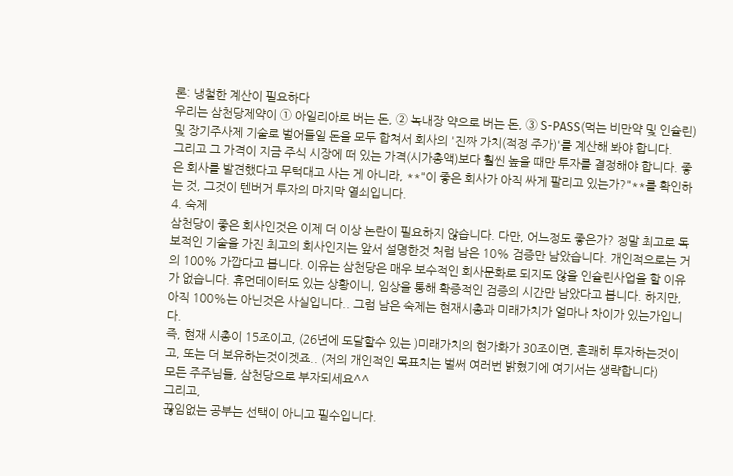론: 냉철한 계산이 필요하다
우리는 삼천당제약이 ① 아일리아로 버는 돈, ② 녹내장 약으로 버는 돈, ③ S-PASS(먹는 비만약 및 인슐린) 및 장기주사제 기술로 벌어들일 돈을 모두 합쳐서 회사의 '진짜 가치(적정 주가)'를 계산해 봐야 합니다.
그리고 그 가격이 지금 주식 시장에 떠 있는 가격(시가총액)보다 훨씬 높을 때만 투자를 결정해야 합니다. 좋은 회사를 발견했다고 무턱대고 사는 게 아니라, **"이 좋은 회사가 아직 싸게 팔리고 있는가?"**를 확인하는 것, 그것이 텐버거 투자의 마지막 열쇠입니다.
4. 숙제
삼천당이 좋은 회사인것은 이제 더 이상 논란이 필요하지 않습니다. 다만, 어느정도 좋은가? 정말 최고로 독보적인 기술을 가진 최고의 회사인지는 앞서 설명한것 처럼 남은 10% 검증만 남았습니다. 개인적으로는 거의 100% 가깝다고 봅니다. 이유는 삼천당은 매우 보수적인 회사문화로 되지도 않을 인슐린사업을 할 이유가 없습니다. 휴먼데이터도 있는 상황이니, 임상을 통해 확증적인 검증의 시간만 남았다고 봅니다. 하지만, 아직 100%는 아닌것은 사실입니다.. 그럼 남은 숙제는 현재시총과 미래가치가 얼마나 차이가 있는가입니다.
즉, 현재 시총이 15조이고, (26년에 도달할수 있는 )미래가치의 현가화가 30조이면, 흔쾌히 투자하는것이고, 또는 더 보유하는것이겟죠.. (저의 개인적인 목표치는 벌써 여러번 밝혔기에 여기서는 생략합니다)
모든 주주님들, 삼천당으로 부자되세요^^
그리고,
끊임없는 공부는 선택이 아니고 필수입니다.